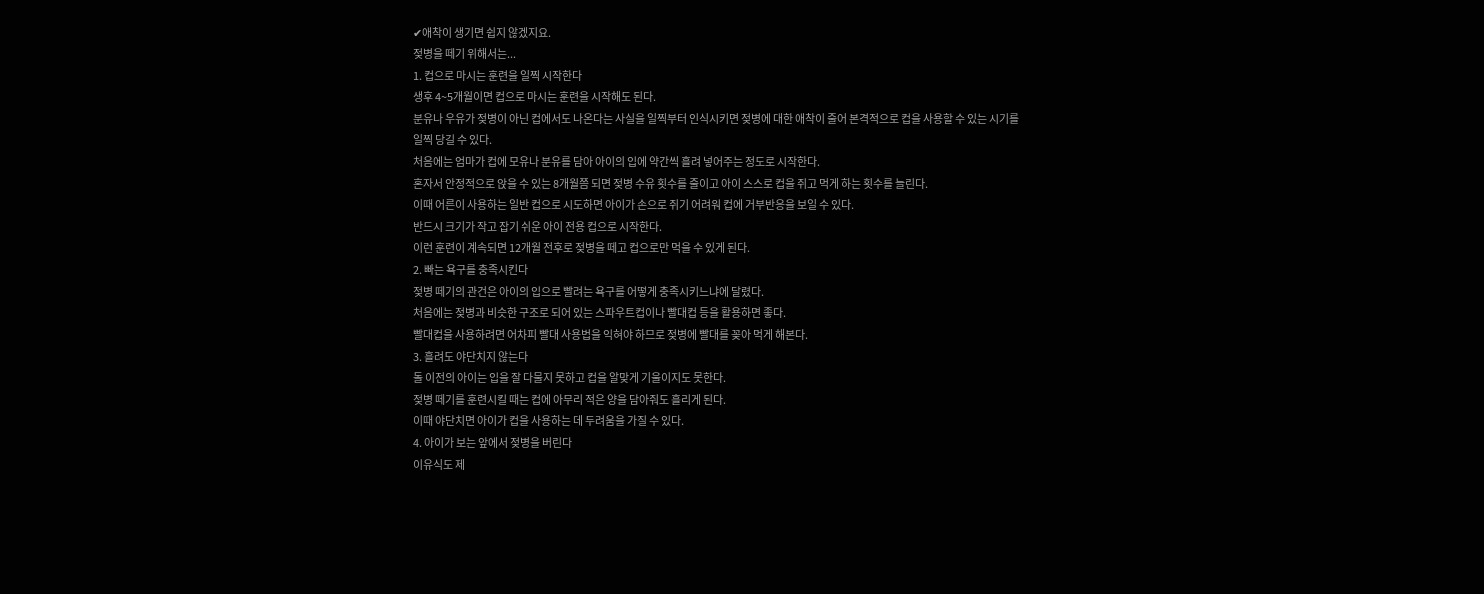✔애착이 생기면 쉽지 않겠지요.
젖병을 떼기 위해서는...
1. 컵으로 마시는 훈련을 일찍 시작한다
생후 4~5개월이면 컵으로 마시는 훈련을 시작해도 된다.
분유나 우유가 젖병이 아닌 컵에서도 나온다는 사실을 일찍부터 인식시키면 젖병에 대한 애착이 줄어 본격적으로 컵을 사용할 수 있는 시기를 일찍 당길 수 있다.
처음에는 엄마가 컵에 모유나 분유를 담아 아이의 입에 약간씩 흘려 넣어주는 정도로 시작한다.
혼자서 안정적으로 앉을 수 있는 8개월쯤 되면 젖병 수유 횟수를 줄이고 아이 스스로 컵을 쥐고 먹게 하는 횟수를 늘린다.
이때 어른이 사용하는 일반 컵으로 시도하면 아이가 손으로 쥐기 어려워 컵에 거부반응을 보일 수 있다.
반드시 크기가 작고 잡기 쉬운 아이 전용 컵으로 시작한다.
이런 훈련이 계속되면 12개월 전후로 젖병을 떼고 컵으로만 먹을 수 있게 된다.
2. 빠는 욕구를 충족시킨다
젖병 떼기의 관건은 아이의 입으로 빨려는 욕구를 어떻게 충족시키느냐에 달렸다.
처음에는 젖병과 비슷한 구조로 되어 있는 스파우트컵이나 빨대컵 등을 활용하면 좋다.
빨대컵을 사용하려면 어차피 빨대 사용법을 익혀야 하므로 젖병에 빨대를 꽂아 먹게 해본다.
3. 흘려도 야단치지 않는다
돌 이전의 아이는 입을 잘 다물지 못하고 컵을 알맞게 기울이지도 못한다.
젖병 떼기를 훈련시킬 때는 컵에 아무리 적은 양을 담아줘도 흘리게 된다.
이때 야단치면 아이가 컵을 사용하는 데 두려움을 가질 수 있다.
4. 아이가 보는 앞에서 젖병을 버린다
이유식도 제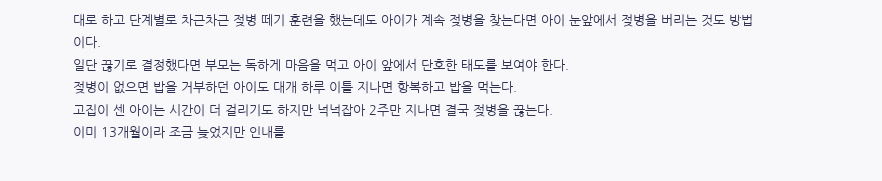대로 하고 단계별로 차근차근 젖병 떼기 훈련을 했는데도 아이가 계속 젖병을 찾는다면 아이 눈앞에서 젖병을 버리는 것도 방법이다.
일단 끊기로 결정했다면 부모는 독하게 마음을 먹고 아이 앞에서 단호한 태도를 보여야 한다.
젖병이 없으면 밥을 거부하던 아이도 대개 하루 이틀 지나면 항복하고 밥을 먹는다.
고집이 센 아이는 시간이 더 걸리기도 하지만 넉넉잡아 2주만 지나면 결국 젖병을 끊는다.
이미 13개월이라 조금 늦었지만 인내를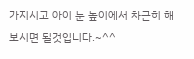가지시고 아이 눈 높이에서 차근히 해보시면 될것입니다.~^^